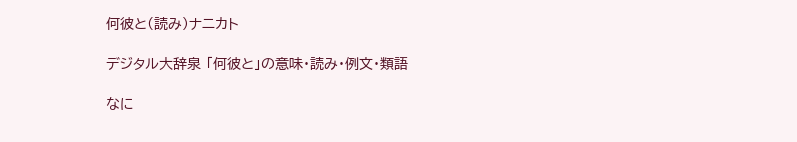何彼と(読み)ナニカト

デジタル大辞泉 「何彼と」の意味・読み・例文・類語

なに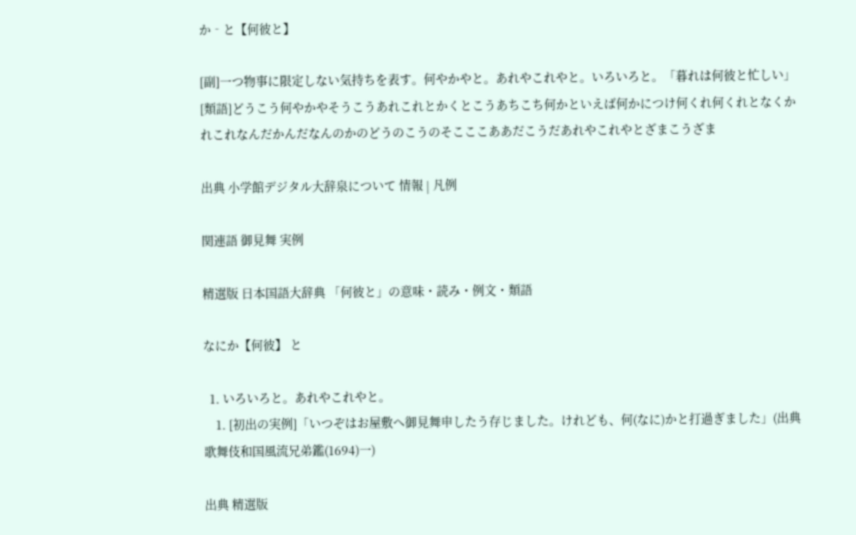か‐と【何彼と】

[副]一つ物事に限定しない気持ちを表す。何やかやと。あれやこれやと。いろいろと。「暮れは何彼と忙しい」
[類語]どうこう何やかやそうこうあれこれとかくとこうあちこち何かといえば何かにつけ何くれ何くれとなくかれこれなんだかんだなんのかのどうのこうのそこここああだこうだあれやこれやとざまこうざま

出典 小学館デジタル大辞泉について 情報 | 凡例

関連語 御見舞 実例

精選版 日本国語大辞典 「何彼と」の意味・読み・例文・類語

なにか【何彼】 と

  1. いろいろと。あれやこれやと。
    1. [初出の実例]「いつぞはお屋敷へ御見舞申したう存じました。けれども、何(なに)かと打過ぎました」(出典歌舞伎和国風流兄弟鑑(1694)一)

出典 精選版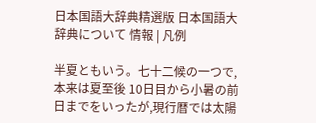日本国語大辞典精選版 日本国語大辞典について 情報 | 凡例

半夏ともいう。七十二候の一つで,本来は夏至後 10日目から小暑の前日までをいったが,現行暦では太陽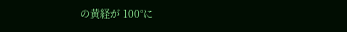の黄経が 100°に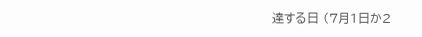達する日 (7月1日か2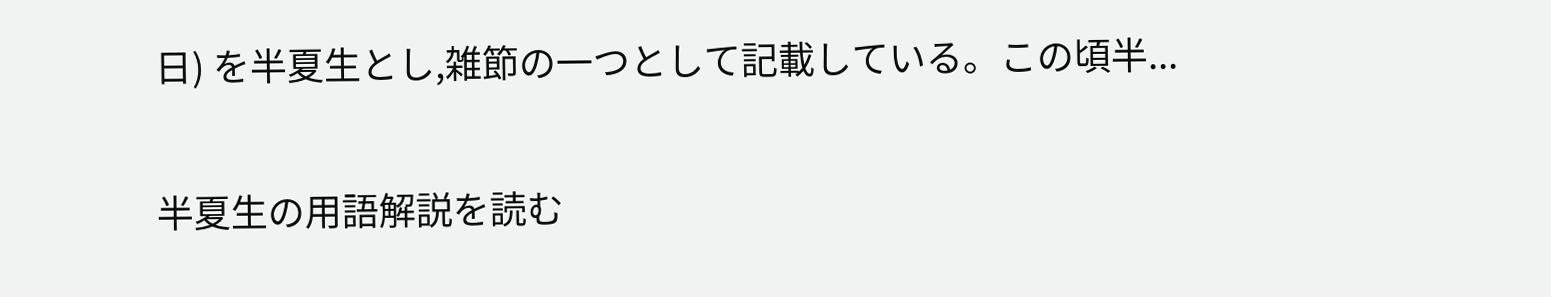日) を半夏生とし,雑節の一つとして記載している。この頃半...

半夏生の用語解説を読む